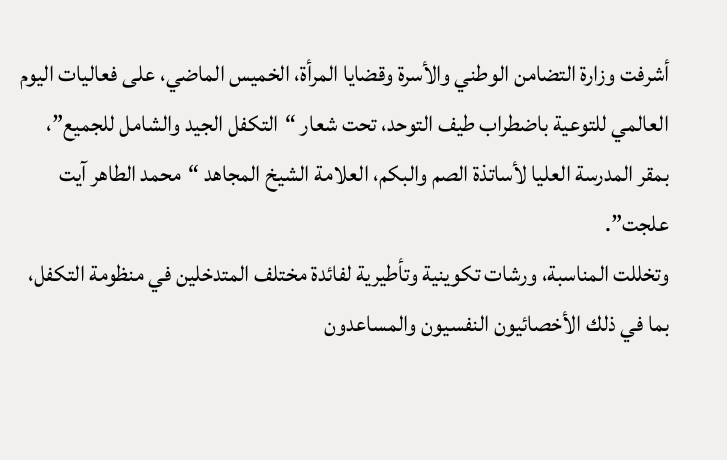أشرفت وزارة التضامن الوطني والأسرة وقضايا المرأة، الخميس الماضي، على فعاليات اليوم العالمي للتوعية باضطراب طيف التوحد، تحت شعار “التكفل الجيد والشامل للجميع”، بمقر المدرسة العليا لأساتذة الصم والبكم، العلامة الشيخ المجاهد “محمد الطاهر آيت علجت”.
وتخللت المناسبة، ورشات تكوينية وتأطيرية لفائدة مختلف المتدخلين في منظومة التكفل، بما في ذلك الأخصائيون النفسيون والمساعدون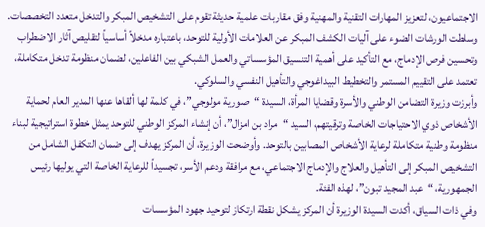الاجتماعيون، لتعزيز المهارات التقنية والمهنية وفق مقاربات علمية حديثة تقوم على التشخيص المبكر والتدخل متعدد التخصصات. وسلطت الورشات الضوء على آليات الكشف المبكر عن العلامات الأولية للتوحد، باعتباره مدخلاً أساسياً لتقليص آثار الاضطراب وتحسين فرص الإدماج، مع التأكيد على أهمية التنسيق المؤسساتي والعمل الشبكي بين الفاعلين، لضمان منظومة تدخل متكاملة، تعتمد على التقييم المستمر والتخطيط البيداغوجي والتأهيل النفسي والسلوكي.
وأبرزت وزيرة التضامن الوطني والأسرة وقضايا المرأة، السيدة “صورية مولوجي”، في كلمة لها ألقاها عنها المدير العام لحماية الأشخاص ذوي الاحتياجات الخاصة وترقيتهم، السيد “مراد بن امزال”، أن إنشاء المركز الوطني للتوحد يمثل خطوة استراتيجية لبناء منظومة وطنية متكاملة لرعاية الأشخاص المصابين بالتوحد. وأوضحت الوزيرة، أن المركز يهدف إلى ضمان التكفل الشامل من التشخيص المبكر إلى التأهيل والعلاج والإدماج الاجتماعي، مع مرافقة ودعم الأسر، تجسيداً للرعاية الخاصة التي يوليها رئيس الجمهورية، “عبد المجيد تبون”، لهذه الفئة.
وفي ذات السياق، أكدت السيدة الوزيرة أن المركز يشكل نقطة ارتكاز لتوحيد جهود المؤسسات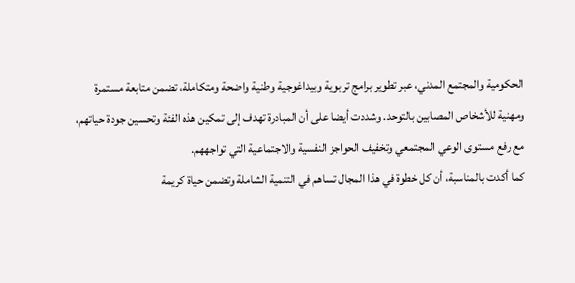الحكومية والمجتمع المدني، عبر تطوير برامج تربوية وبيداغوجية وطنية واضحة ومتكاملة، تضمن متابعة مستمرة ومهنية للأشخاص المصابين بالتوحد. وشددت أيضا على أن المبادرة تهدف إلى تمكين هذه الفئة وتحسين جودة حياتهم، مع رفع مستوى الوعي المجتمعي وتخفيف الحواجز النفسية والاجتماعية التي تواجههم.
كما أكدت بالمناسبة، أن كل خطوة في هذا المجال تساهم في التنمية الشاملة وتضمن حياة كريمة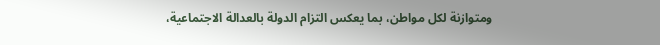ومتوازنة لكل مواطن، بما يعكس التزام الدولة بالعدالة الاجتماعية،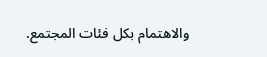والاهتمام بكل فئات المجتمع.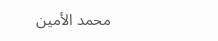محمد الأمين